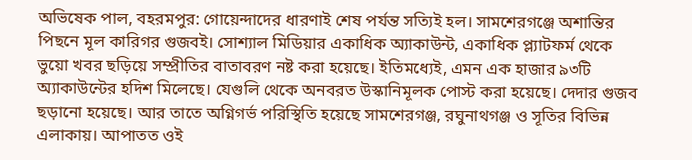অভিষেক পাল, বহরমপুর: গোয়েন্দাদের ধারণাই শেষ পর্যন্ত সত্যিই হল। সামশেরগঞ্জে অশান্তির পিছনে মূল কারিগর গুজবই। সোশ্যাল মিডিয়ার একাধিক অ্যাকাউন্ট, একাধিক প্ল্যাটফর্ম থেকে ভুয়ো খবর ছড়িয়ে সম্প্রীতির বাতাবরণ নষ্ট করা হয়েছে। ইতিমধ্যেই, এমন এক হাজার ৯৩টি অ্যাকাউন্টের হদিশ মিলেছে। যেগুলি থেকে অনবরত উস্কানিমূলক পোস্ট করা হয়েছে। দেদার গুজব ছড়ানো হয়েছে। আর তাতে অগ্নিগর্ভ পরিস্থিতি হয়েছে সামশেরগঞ্জ, রঘুনাথগঞ্জ ও সূতির বিভিন্ন এলাকায়। আপাতত ওই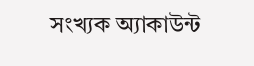সংখ্যক অ্যাকাউন্ট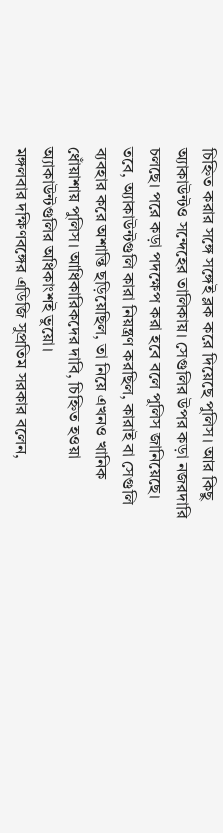চিহ্নিত করার সঙ্গে সঙ্গেই ব্লক করে দিয়েছে পুলিস। আর কিছু অ্যাকাউন্টও সন্দেহের তালিকায়। সেগুলির উপর কড়া নজরদারি চলছে। পরে কড়া পদক্ষেপ করা হবে বলে পুলিস জানিয়েছে। তবে, অ্যাকাউন্টগুলি কারা নিয়ন্ত্রণ করছিল, কারাই বা সেগুলি ব্যবহার করে অশান্তি ছড়িয়েছিল, তা নিয়ে এখনও খানিক ধোঁয়াশায় পুলিস। আধিকারিকদের দাবি, চিহ্নিত হওয়া অ্যাকাউন্টগুলির অধিকাংশই ভুয়ো।
মঙ্গলবার দক্ষিণবঙ্গের এডিজি সুপ্রতিম সরকার বলেন,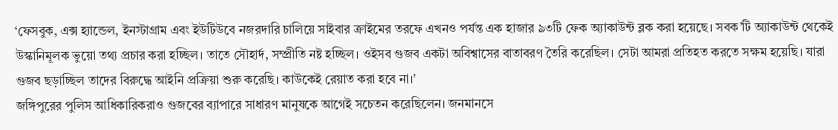‘ফেসবুক, এক্স হ্যান্ডেল, ইনস্টাগ্রাম এবং ইউটিউবে নজরদারি চালিয়ে সাইবার ক্রাইমের তরফে এখনও পর্যন্ত এক হাজার ৯৩টি ফেক অ্যাকাউন্ট ব্লক করা হয়েছে। সবক’টি অ্যাকাউন্ট থেকেই উস্কানিমূলক ভুয়ো তথ্য প্রচার করা হচ্ছিল। তাতে সৌহার্দ, সম্প্রীতি নষ্ট হচ্ছিল। ওইসব গুজব একটা অবিশ্বাসের বাতাবরণ তৈরি করেছিল। সেটা আমরা প্রতিহত করতে সক্ষম হয়েছি। যারা গুজব ছড়াচ্ছিল তাদের বিরুদ্ধে আইনি প্রক্রিয়া শুরু করেছি। কাউকেই রেয়াত করা হবে না।’
জঙ্গিপুরের পুলিস আধিকারিকরাও গুজবের ব্যাপারে সাধারণ মানুষকে আগেই সচেতন করেছিলেন। জনমানসে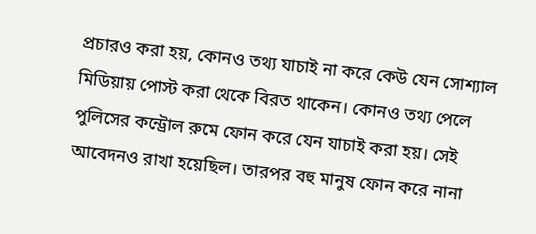প্রচারও করা হয়, কোনও তথ্য যাচাই না করে কেউ যেন সোশ্যাল মিডিয়ায় পোস্ট করা থেকে বিরত থাকেন। কোনও তথ্য পেলে পুলিসের কন্ট্রোল রুমে ফোন করে যেন যাচাই করা হয়। সেই আবেদনও রাখা হয়েছিল। তারপর বহু মানুষ ফোন করে নানা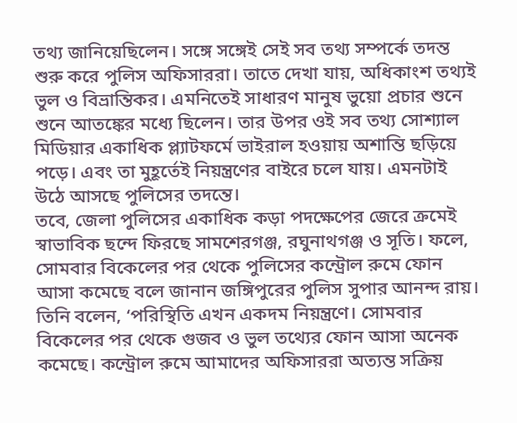তথ্য জানিয়েছিলেন। সঙ্গে সঙ্গেই সেই সব তথ্য সম্পর্কে তদন্ত শুরু করে পুলিস অফিসাররা। তাতে দেখা যায়, অধিকাংশ তথ্যই ভুল ও বিভ্রান্তিকর। এমনিতেই সাধারণ মানুষ ভুয়ো প্রচার শুনে শুনে আতঙ্কের মধ্যে ছিলেন। তার উপর ওই সব তথ্য সোশ্যাল মিডিয়ার একাধিক প্ল্যাটফর্মে ভাইরাল হওয়ায় অশান্তি ছড়িয়ে পড়ে। এবং তা মুহূর্তেই নিয়ন্ত্রণের বাইরে চলে যায়। এমনটাই উঠে আসছে পুলিসের তদন্তে।
তবে, জেলা পুলিসের একাধিক কড়া পদক্ষেপের জেরে ক্রমেই স্বাভাবিক ছন্দে ফিরছে সামশেরগঞ্জ, রঘুনাথগঞ্জ ও সূতি। ফলে, সোমবার বিকেলের পর থেকে পুলিসের কন্ট্রোল রুমে ফোন আসা কমেছে বলে জানান জঙ্গিপুরের পুলিস সুপার আনন্দ রায়। তিনি বলেন, ‘পরিস্থিতি এখন একদম নিয়ন্ত্রণে। সোমবার বিকেলের পর থেকে গুজব ও ভুল তথ্যের ফোন আসা অনেক কমেছে। কন্ট্রোল রুমে আমাদের অফিসাররা অত্যন্ত সক্রিয়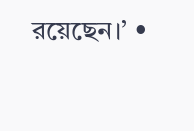রয়েছেন।’ •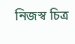নিজস্ব চিত্র